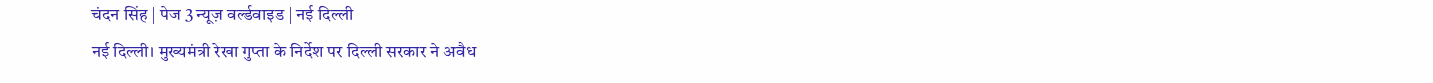चंदन सिंह | पेज 3 न्यूज़ वर्ल्डवाइड | नई दिल्ली
नई दिल्ली। मुख्यमंत्री रेखा गुप्ता के निर्देश पर दिल्ली सरकार ने अवैध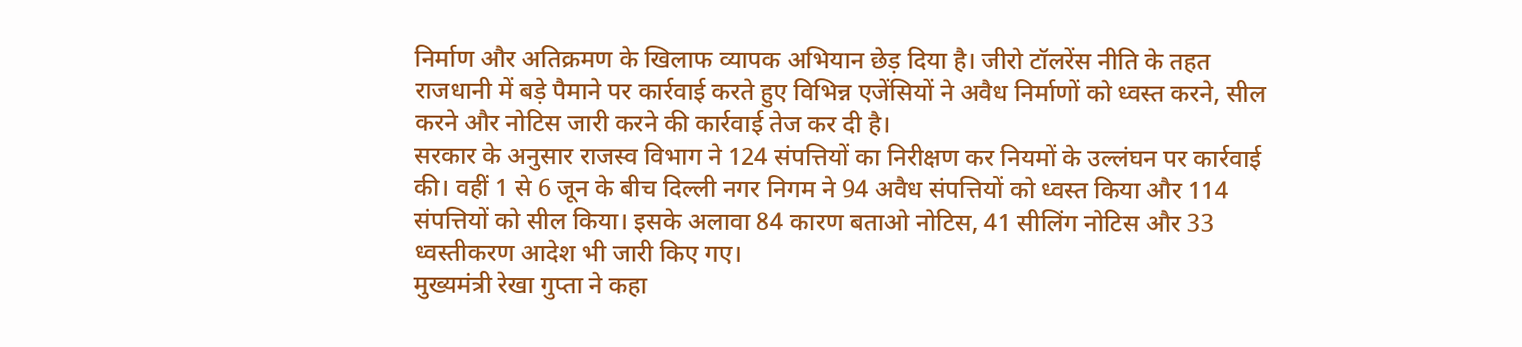निर्माण और अतिक्रमण के खिलाफ व्यापक अभियान छेड़ दिया है। जीरो टॉलरेंस नीति के तहत राजधानी में बड़े पैमाने पर कार्रवाई करते हुए विभिन्न एजेंसियों ने अवैध निर्माणों को ध्वस्त करने, सील करने और नोटिस जारी करने की कार्रवाई तेज कर दी है।
सरकार के अनुसार राजस्व विभाग ने 124 संपत्तियों का निरीक्षण कर नियमों के उल्लंघन पर कार्रवाई की। वहीं 1 से 6 जून के बीच दिल्ली नगर निगम ने 94 अवैध संपत्तियों को ध्वस्त किया और 114 संपत्तियों को सील किया। इसके अलावा 84 कारण बताओ नोटिस, 41 सीलिंग नोटिस और 33 ध्वस्तीकरण आदेश भी जारी किए गए।
मुख्यमंत्री रेखा गुप्ता ने कहा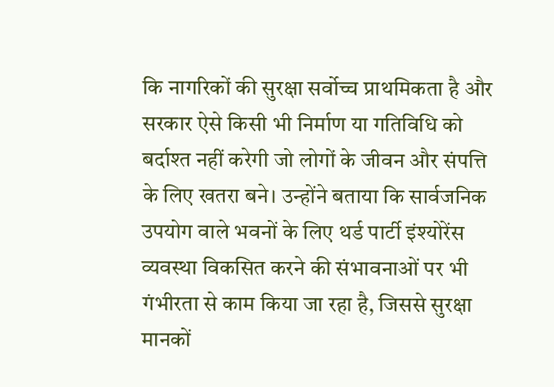कि नागरिकों की सुरक्षा सर्वोच्च प्राथमिकता है और सरकार ऐसे किसी भी निर्माण या गतिविधि को बर्दाश्त नहीं करेगी जो लोगों के जीवन और संपत्ति के लिए खतरा बने। उन्होंने बताया कि सार्वजनिक उपयोग वाले भवनों के लिए थर्ड पार्टी इंश्योरेंस व्यवस्था विकसित करने की संभावनाओं पर भी गंभीरता से काम किया जा रहा है, जिससे सुरक्षा मानकों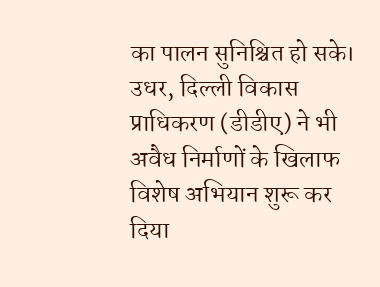का पालन सुनिश्चित हो सके।
उधर, दिल्ली विकास प्राधिकरण (डीडीए) ने भी अवैध निर्माणों के खिलाफ विशेष अभियान शुरू कर दिया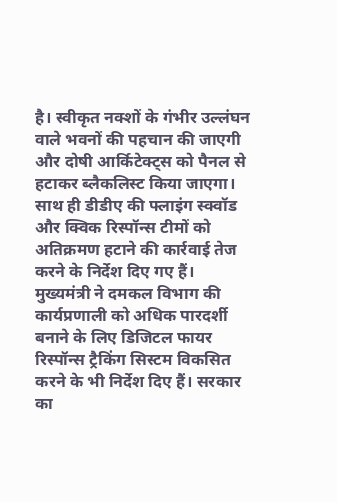है। स्वीकृत नक्शों के गंभीर उल्लंघन वाले भवनों की पहचान की जाएगी और दोषी आर्किटेक्ट्स को पैनल से हटाकर ब्लैकलिस्ट किया जाएगा। साथ ही डीडीए की फ्लाइंग स्क्वॉड और क्विक रिस्पॉन्स टीमों को अतिक्रमण हटाने की कार्रवाई तेज करने के निर्देश दिए गए हैं।
मुख्यमंत्री ने दमकल विभाग की कार्यप्रणाली को अधिक पारदर्शी बनाने के लिए डिजिटल फायर रिस्पॉन्स ट्रैकिंग सिस्टम विकसित करने के भी निर्देश दिए हैं। सरकार का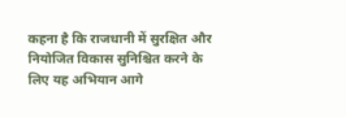कहना है कि राजधानी में सुरक्षित और नियोजित विकास सुनिश्चित करने के लिए यह अभियान आगे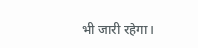भी जारी रहेगा।